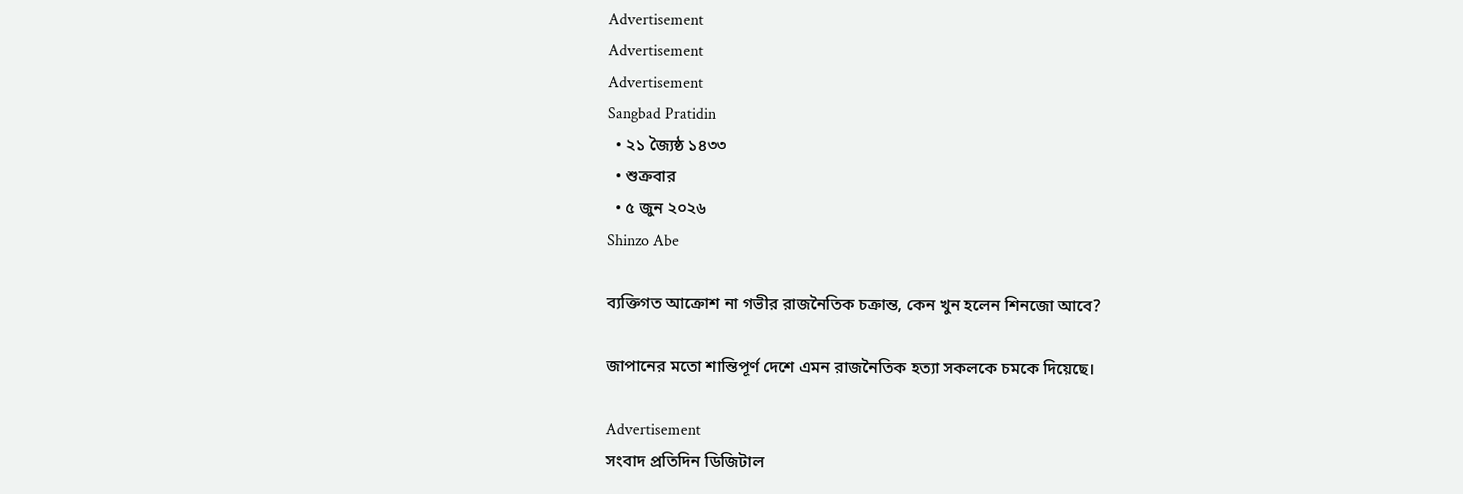Advertisement
Advertisement
Advertisement
Sangbad Pratidin
  • ২১ জ্যৈষ্ঠ ১৪৩৩
  • শুক্রবার
  • ৫ জুন ২০২৬
Shinzo Abe

ব্যক্তিগত আক্রোশ না গভীর রাজনৈতিক চক্রান্ত, কেন খুন হলেন শিনজো আবে?

জাপানের মতো শান্তিপূর্ণ দেশে এমন রাজনৈতিক হত্যা সকলকে চমকে দিয়েছে।

Advertisement
সংবাদ প্রতিদিন ডিজিটাল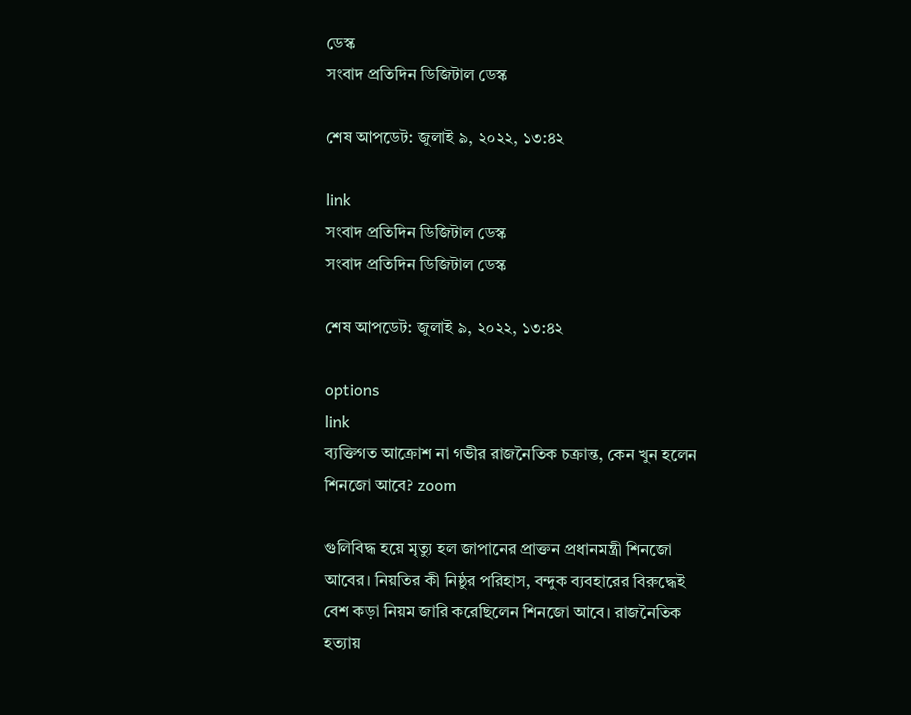ডেস্ক
সংবাদ প্রতিদিন ডিজিটাল ডেস্ক

শেষ আপডেট: জুলাই ৯, ২০২২, ১৩:৪২

link
সংবাদ প্রতিদিন ডিজিটাল ডেস্ক
সংবাদ প্রতিদিন ডিজিটাল ডেস্ক

শেষ আপডেট: জুলাই ৯, ২০২২, ১৩:৪২

options
link
ব্যক্তিগত আক্রোশ না গভীর রাজনৈতিক চক্রান্ত, কেন খুন হলেন শিনজো আবে? zoom

গুলিবিদ্ধ হয়ে মৃত্যু হল জাপানের প্রাক্তন প্রধানমন্ত্রী শিনজো আবের। নিয়তির কী নিষ্ঠুর পরিহাস, বন্দুক ব্যবহারের বিরুদ্ধেই বেশ কড়া নিয়ম জারি করেছিলেন শিনজো আবে। রাজনৈতিক হত্যায়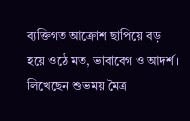ব্যক্তিগত আক্রোশ ছাপিয়ে বড় হয়ে ওঠে মত, ভাবাবেগ ও আদর্শ। লিখেছেন শুভময় মৈত্র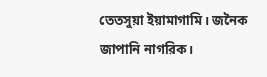তেতসুয়া ইয়ামাগামি। জনৈক জাপানি নাগরিক।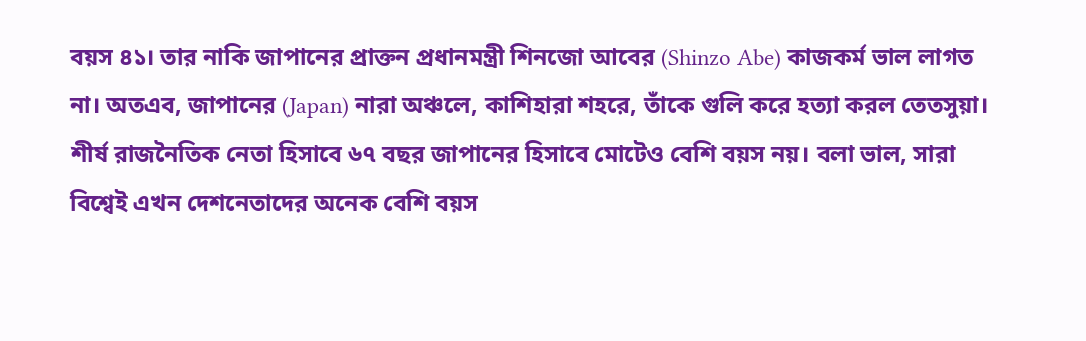বয়স ৪১। তার নাকি জাপানের প্রাক্তন প্রধানমন্ত্রী শিনজো আবের (Shinzo Abe) কাজকর্ম ভাল লাগত না। অতএব, জাপানের (Japan) নারা অঞ্চলে, কাশিহারা শহরে, তাঁকে গুলি করে হত্যা করল তেতসুয়া। শীর্ষ রাজনৈতিক নেতা হিসাবে ৬৭ বছর জাপানের হিসাবে মোটেও বেশি বয়স নয়। বলা ভাল, সারা বিশ্বেই এখন দেশনেতাদের অনেক বেশি বয়স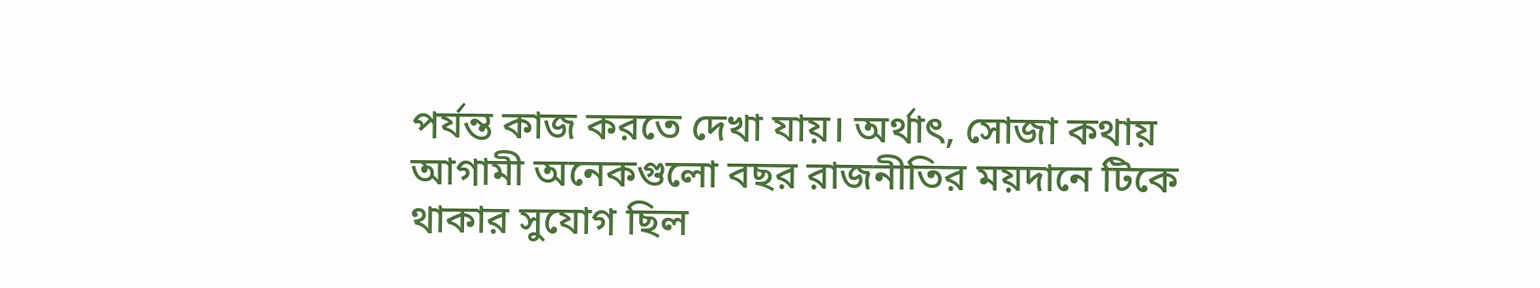পর্যন্ত কাজ করতে দেখা যায়। অর্থাৎ, সোজা কথায় আগামী অনেকগুলো বছর রাজনীতির ময়দানে টিকে থাকার সুযোগ ছিল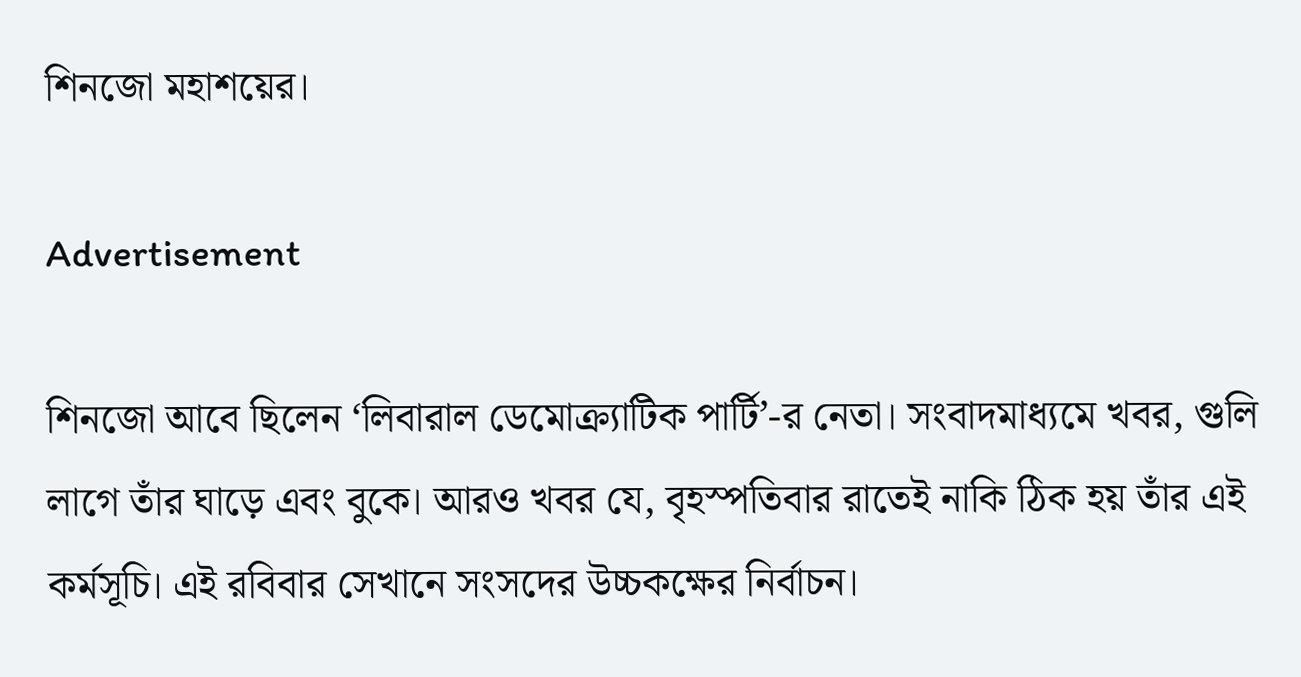শিনজো মহাশয়ের।

Advertisement

শিনজো আবে ছিলেন ‘লিবারাল ডেমোক্র্যাটিক পার্টি’-র নেতা। সংবাদমাধ্যমে খবর, গুলি লাগে তাঁর ঘাড়ে এবং বুকে। আরও খবর যে, বৃহস্পতিবার রাতেই নাকি ঠিক হয় তাঁর এই কর্মসূচি। এই রবিবার সেখানে সংসদের উচ্চকক্ষের নির্বাচন।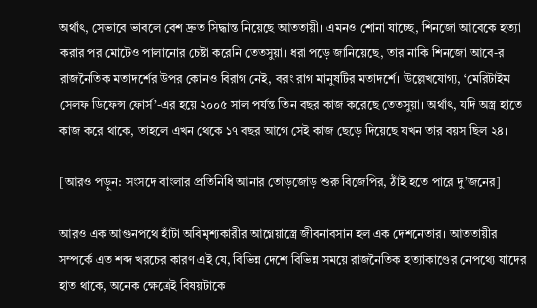অর্থাৎ, সেভাবে ভাবলে বেশ দ্রুত সিদ্ধান্ত নিয়েছে আততায়ী। এমনও শোনা যাচ্ছে, শিনজো আবেকে হত্যা করার পর মোটেও পালানোর চেষ্টা করেনি তেতসুয়া। ধরা পড়ে জানিয়েছে, তার নাকি শিনজো আবে-র রাজনৈতিক মতাদর্শের উপর কোনও বিরাগ নেই, বরং রাগ মানুষটির মতাদর্শে। উল্লেখযোগ্য, ‘মেরিটাইম সেলফ ডিফেন্স ফোর্স’-এর হয়ে ২০০৫ সাল পর্যন্ত তিন বছর কাজ করেছে তেতসুয়া। অর্থাৎ, যদি অস্ত্র হাতে কাজ করে থাকে, তাহলে এখন থেকে ১৭ বছর আগে সেই কাজ ছেড়ে দিয়েছে যখন তার বয়স ছিল ২৪।

[আরও পড়ুন: সংসদে বাংলার প্রতিনিধি আনার তোড়জোড় শুরু বিজেপির, ঠাঁই হতে পারে দু’জনের]

আরও এক আগুনপথে হাঁটা অবিমৃশ্যকারীর আগ্নেয়াস্ত্রে জীবনাবসান হল এক দেশনেতার। আততায়ীর সম্পর্কে এত শব্দ খরচের কারণ এই যে, বিভিন্ন দেশে বিভিন্ন সময়ে রাজনৈতিক হত্যাকাণ্ডের নেপথ্যে যাদের হাত থাকে, অনেক ক্ষেত্রেই বিষয়টাকে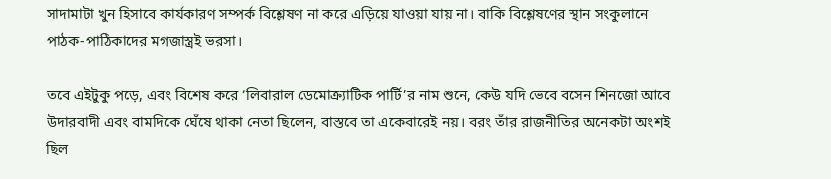সাদামাটা খুন হিসাবে কার্যকারণ সম্পর্ক বিশ্লেষণ না করে এড়িয়ে যাওয়া যায় না। বাকি বিশ্লেষণের স্থান সংকুলানে পাঠক-পাঠিকাদের মগজাস্ত্রই ভরসা।

তবে এইটুকু পড়ে, এবং বিশেষ করে ‘লিবারাল ডেমোক্র্যাটিক পার্টি’র নাম শুনে, কেউ যদি ভেবে বসেন শিনজো আবে উদারবাদী এবং বামদিকে ঘেঁষে থাকা নেতা ছিলেন, বাস্তবে তা একেবারেই নয়। বরং তাঁর রাজনীতির অনেকটা অংশই ছিল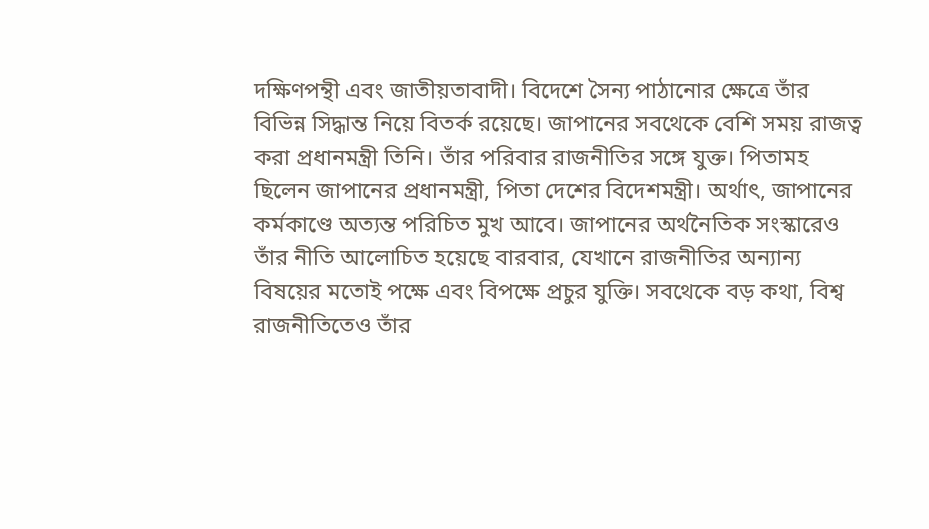দক্ষিণপন্থী এবং জাতীয়তাবাদী। বিদেশে সৈন্য পাঠানোর ক্ষেত্রে তাঁর বিভিন্ন সিদ্ধান্ত নিয়ে বিতর্ক রয়েছে। জাপানের সবথেকে বেশি সময় রাজত্ব করা প্রধানমন্ত্রী তিনি। তাঁর পরিবার রাজনীতির সঙ্গে যুক্ত। পিতামহ ছিলেন জাপানের প্রধানমন্ত্রী, পিতা দেশের বিদেশমন্ত্রী। অর্থাৎ, জাপানের কর্মকাণ্ডে অত্যন্ত পরিচিত মুখ আবে। জাপানের অর্থনৈতিক সংস্কারেও তাঁর নীতি আলোচিত হয়েছে বারবার, যেখানে রাজনীতির অন্যান্য বিষয়ের মতোই পক্ষে এবং বিপক্ষে প্রচুর যুক্তি। সবথেকে বড় কথা, বিশ্ব রাজনীতিতেও তাঁর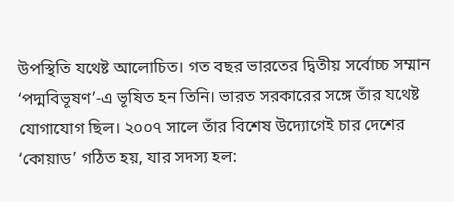উপস্থিতি যথেষ্ট আলোচিত। গত বছর ভারতের দ্বিতীয় সর্বোচ্চ সম্মান ‘পদ্মবিভূষণ’-এ ভূষিত হন তিনি। ভারত সরকারের সঙ্গে তাঁর যথেষ্ট যোগাযোগ ছিল। ২০০৭ সালে তাঁর বিশেষ উদ্যোগেই চার দেশের ‘কোয়াড’ গঠিত হয়, যার সদস্য হল: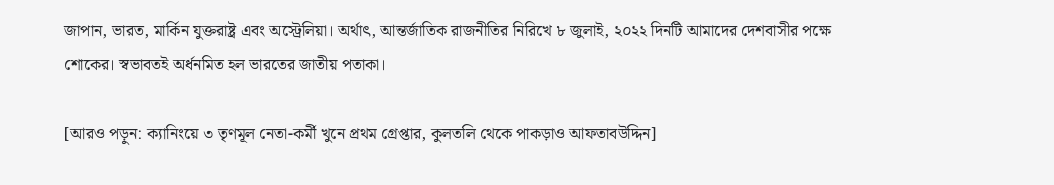জাপান, ভারত, মার্কিন যুক্তরাষ্ট্র এবং অস্ট্রেলিয়া। অর্থাৎ, আন্তর্জাতিক রাজনীতির নিরিখে ৮ জুলাই, ২০২২ দিনটি আমাদের দেশবাসীর পক্ষে শোকের। স্বভাবতই অর্ধনমিত হল ভারতের জাতীয় পতাকা।

[আরও পড়ুন: ক্যানিংয়ে ৩ তৃণমূল নেতা-কর্মী খুনে প্রথম গ্রেপ্তার, কুলতলি থেকে পাকড়াও আফতাবউদ্দিন]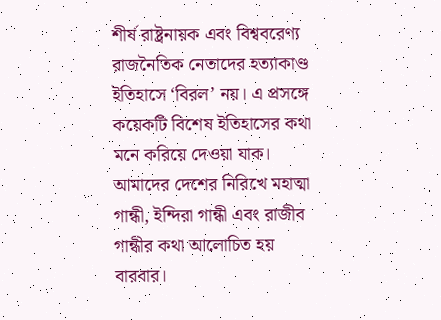শীর্ষ রাষ্ট্রনায়ক এবং বিশ্ববরেণ্য রাজনৈতিক নেতাদের হত্যাকাণ্ড ইতিহাসে ‘বিরল’ নয়। এ প্রসঙ্গে কয়েকটি বিশেষ ইতিহাসের কথা মনে করিয়ে দেওয়া যাক। আমাদের দেশের নিরিখে মহাত্মা গান্ধী, ইন্দিরা গান্ধী এবং রাজীব গান্ধীর কথা আলোচিত হয় বারবার।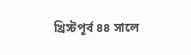খ্রিস্টপূর্ব ৪৪ সালে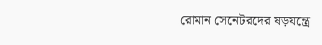রোমান সেনেটরদের ষড়যন্ত্রে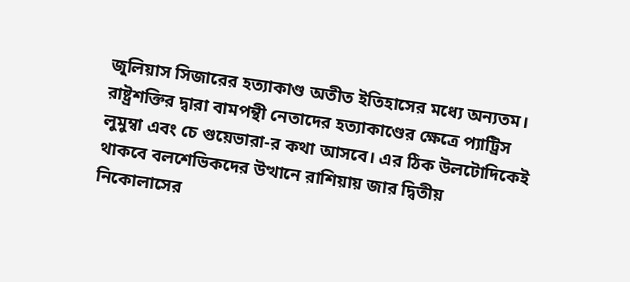জুলিয়াস সিজারের হত্যাকাণ্ড অতীত ইতিহাসের মধ্যে অন্যতম। রাষ্ট্রশক্তির দ্বারা বামপন্থী নেতাদের হত্যাকাণ্ডের ক্ষেত্রে প্যাট্রিস লুমুম্বা এবং চে গুয়েভারা-র কথা আসবে। এর ঠিক উলটোদিকেই থাকবে বলশেভিকদের উত্থানে রাশিয়ায় জার দ্বিতীয় নিকোলাসের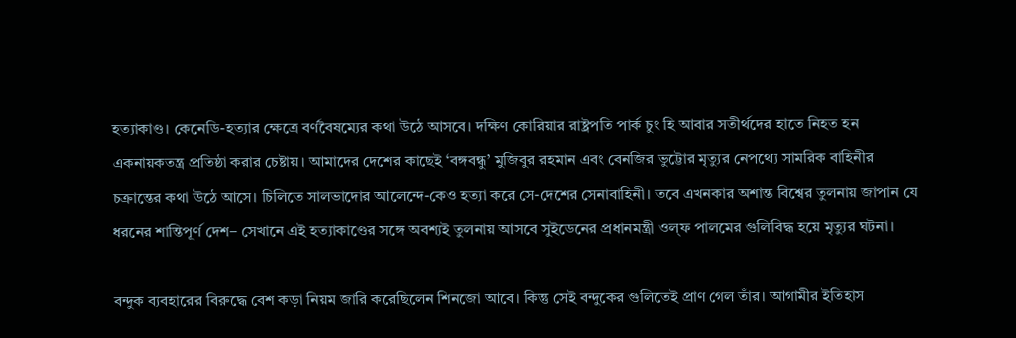হত্যাকাণ্ড। কেনেডি-হত্যার ক্ষেত্রে বর্ণবৈষম্যের কথা উঠে আসবে। দক্ষিণ কোরিয়ার রাষ্ট্রপতি পার্ক চুং হি আবার সতীর্থদের হাতে নিহত হন একনায়কতন্ত্র প্রতিষ্ঠা করার চেষ্টায়। আমাদের দেশের কাছেই ‘বঙ্গবন্ধু’ মুজিবুর রহমান এবং বেনজির ভুট্টোর মৃত্যুর নেপথ্যে সামরিক বাহিনীর চক্রান্তের কথা উঠে আসে। চিলিতে সালভাদোর আলেন্দে-কেও হত্যা করে সে-দেশের সেনাবাহিনী। তবে এখনকার অশান্ত বিশ্বের তুলনায় জাপান যে ধরনের শান্তিপূর্ণ দেশ– সেখানে এই হত্যাকাণ্ডের সঙ্গে অবশ্যই তুলনায় আসবে সুইডেনের প্রধানমন্ত্রী ওল্‌ফ পালমের গুলিবিদ্ধ হয়ে মৃত্যুর ঘটনা।

বন্দুক ব্যবহারের বিরুদ্ধে বেশ কড়া নিয়ম জারি করেছিলেন শিনজো আবে। কিন্তু সেই বন্দুকের গুলিতেই প্রাণ গেল তাঁর। আগামীর ইতিহাস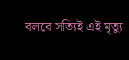বলবে সত্যিই এই মৃত্যু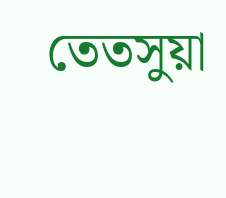তেতসুয়া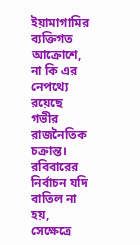ইয়ামাগামির ব্যক্তিগত আক্রোশে, না কি এর নেপথ্যে রয়েছে গভীর রাজনৈতিক চক্রান্ত। রবিবারের নির্বাচন যদি বাতিল না হয়, সেক্ষেত্রে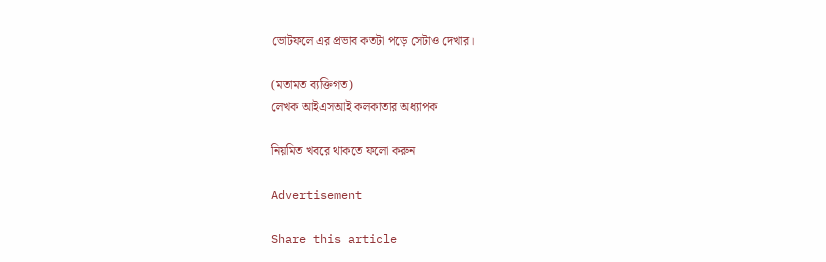ভোটফলে এর প্রভাব কতটা পড়ে সেটাও দেখার।

(মতামত ব্যক্তিগত)
লেখক আইএসআই কলকাতার অধ্যাপক

নিয়মিত খবরে থাকতে ফলো করুন

Advertisement

Share this article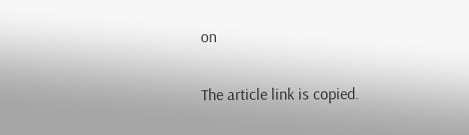on

The article link is copied.